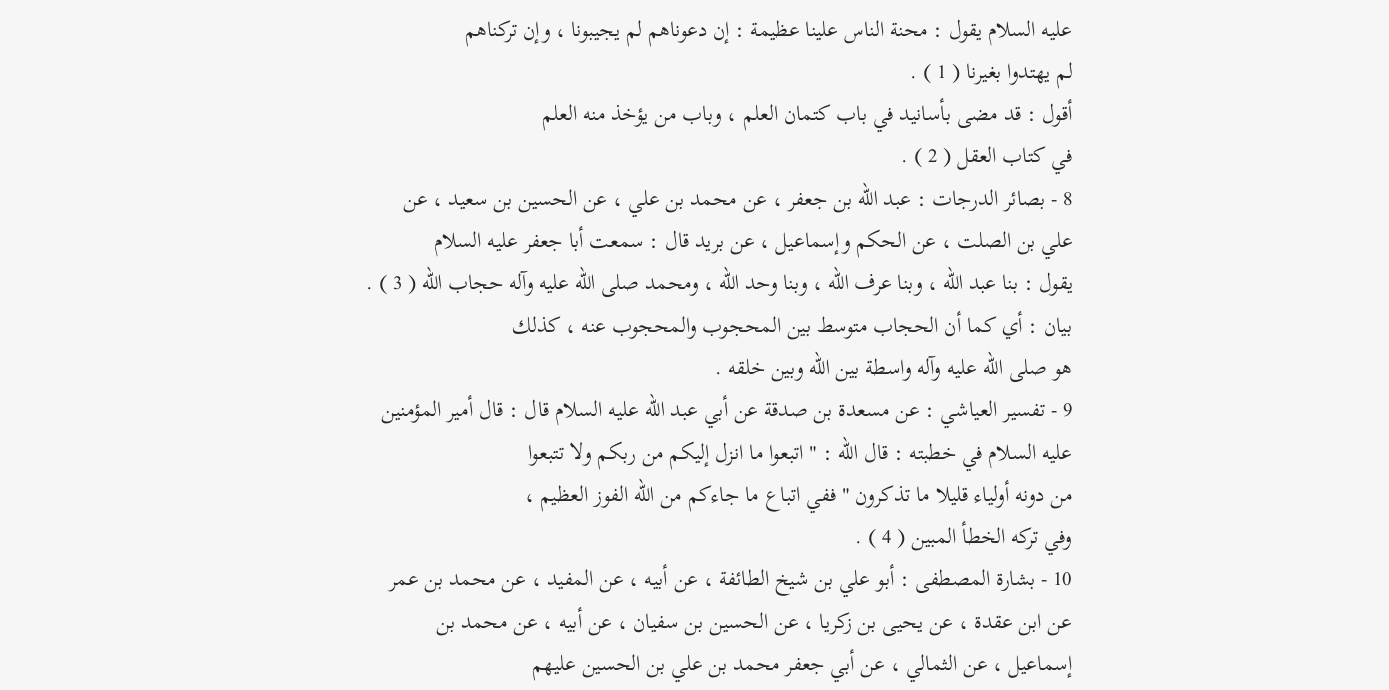عليه السلام يقول : محنة الناس علينا عظيمة : إن دعوناهم لم يجيبونا ، وإن تركناهم
لم يهتدوا بغيرنا ( 1 ) .
أقول : قد مضى بأسانيد في باب كتمان العلم ، وباب من يؤخذ منه العلم
في كتاب العقل ( 2 ) .
8 - بصائر الدرجات : عبد الله بن جعفر ، عن محمد بن علي ، عن الحسين بن سعيد ، عن
علي بن الصلت ، عن الحكم وإسماعيل ، عن بريد قال : سمعت أبا جعفر عليه السلام
يقول : بنا عبد الله ، وبنا عرف الله ، وبنا وحد الله ، ومحمد صلى الله عليه وآله حجاب الله ( 3 ) .
بيان : أي كما أن الحجاب متوسط بين المحجوب والمحجوب عنه ، كذلك
هو صلى الله عليه وآله واسطة بين الله وبين خلقه .
9 - تفسير العياشي : عن مسعدة بن صدقة عن أبي عبد الله عليه السلام قال : قال أمير المؤمنين
عليه السلام في خطبته : قال الله : " اتبعوا ما انزل إليكم من ربكم ولا تتبعوا
من دونه أولياء قليلا ما تذكرون " ففي اتباع ما جاءكم من الله الفوز العظيم ،
وفي تركه الخطأ المبين ( 4 ) .
10 - بشارة المصطفى : أبو علي بن شيخ الطائفة ، عن أبيه ، عن المفيد ، عن محمد بن عمر
عن ابن عقدة ، عن يحيى بن زكريا ، عن الحسين بن سفيان ، عن أبيه ، عن محمد بن
إسماعيل ، عن الثمالي ، عن أبي جعفر محمد بن علي بن الحسين عليهم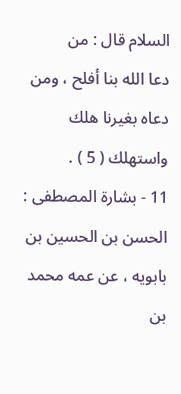السلام قال : من
دعا الله بنا أفلح ، ومن دعاه بغيرنا هلك واستهلك ( 5 ) .
11 - بشارة المصطفى : الحسن بن الحسين بن بابويه ، عن عمه محمد بن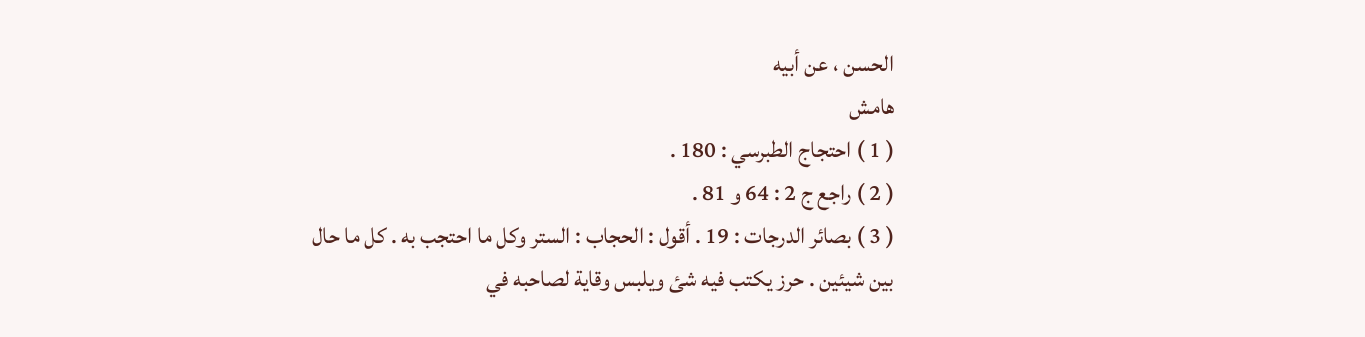الحسن ، عن أبيه
هامش
( 1 ) احتجاج الطبرسي : 180 .
( 2 ) راجع ج 2 : 64 و 81 .
( 3 ) بصائر الدرجات : 19 . أقول : الحجاب : الستر وكل ما احتجب به . كل ما حال
بين شيئين . حرز يكتب فيه شئ ويلبس وقاية لصاحبه في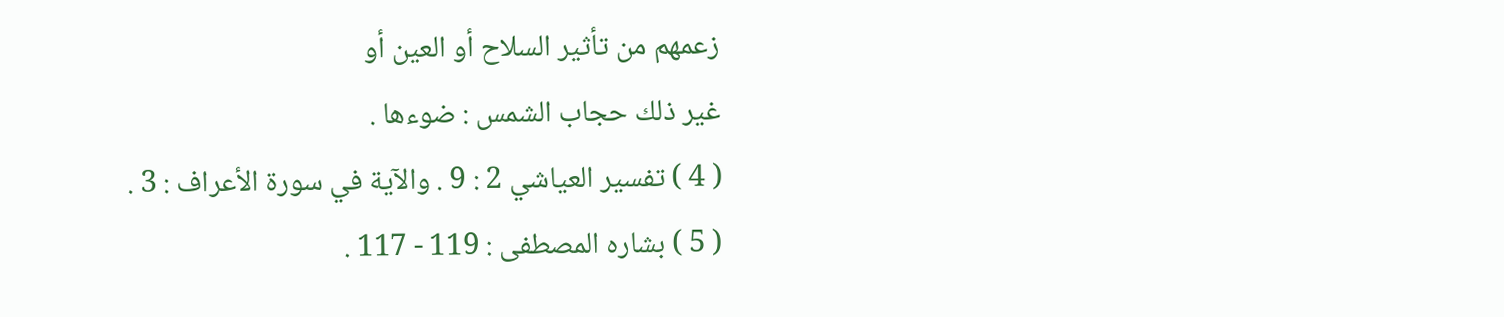زعمهم من تأثير السلاح أو العين أو
غير ذلك حجاب الشمس : ضوءها .
( 4 ) تفسير العياشي 2 : 9 . والآية في سورة الأعراف : 3 .
( 5 ) بشاره المصطفى : 119 - 117 .